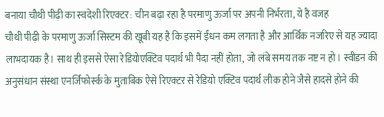बनाया चौथी पीढ़ी का स्वदेशी रिएक्टर: चीन बढ़ा रहा है परमाणु ऊर्जा पर अपनी निर्भरता, ये है वजह
चौथी पीढ़ी के परमाणु ऊर्जा सिस्टम की खूबी यह है कि इसमें ईंधन कम लगता है और आर्थिक नजरिए से यह ज्यादा लाभदायक है। साथ ही इससे ऐसा रेडियोएक्टिव पदार्थ भी पैदा नहीं होता, जो लंबे समय तक नष्ट न हो। स्वीडन की अनुसंधान संस्था एनर्जिफोर्स्क के मुताबिक ऐसे रिएक्टर से रेडियो एक्टिव पदार्थ लीक होने जैसे हादसे होने की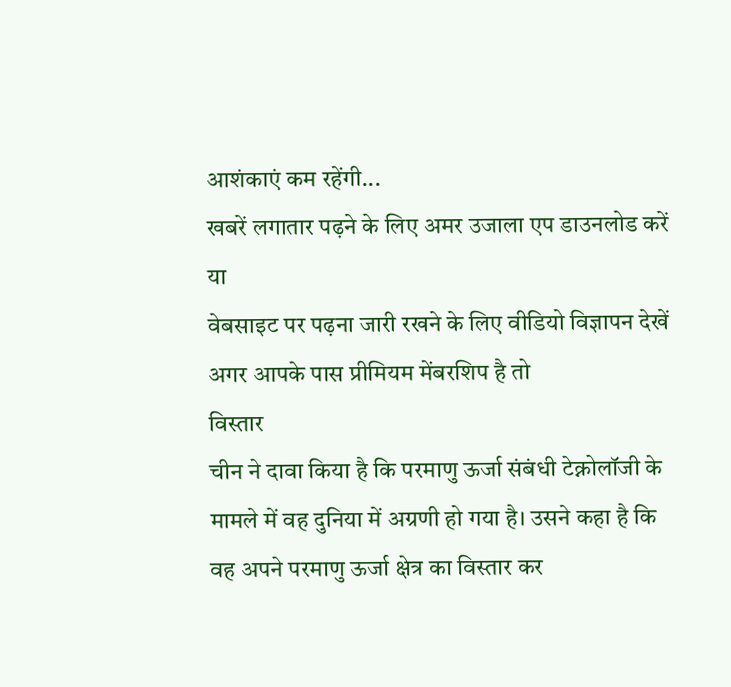आशंकाएं कम रहेंगी...
खबरें लगातार पढ़ने के लिए अमर उजाला एप डाउनलोड करें
या
वेबसाइट पर पढ़ना जारी रखने के लिए वीडियो विज्ञापन देखें
अगर आपके पास प्रीमियम मेंबरशिप है तो
विस्तार
चीन ने दावा किया है कि परमाणु ऊर्जा संबंधी टेक्नोलॉजी के मामले में वह दुनिया में अग्रणी हो गया है। उसने कहा है कि वह अपने परमाणु ऊर्जा क्षेत्र का विस्तार कर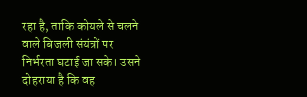रहा है, ताकि कोयले से चलने वाले बिजली संयंत्रों पर निर्भरता घटाई जा सके। उसने दोहराया है कि वह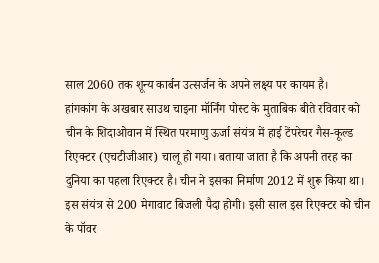साल 2060 तक शून्य कार्बन उत्सर्जन के अपने लक्ष्य पर कायम है।
हांगकांग के अखबार साउथ चाइना मॉर्निंग पोस्ट के मुताबिक बीते रविवार को चीन के शिदाओवान में स्थित परमाणु ऊर्जा संयंत्र में हाई टेंपरेचर गैस-कूल्ड रिएक्टर (एचटीजीआर) चालू हो गया। बताया जाता है कि अपनी तरह का दुनिया का पहला रिएक्टर है। चीन ने इसका निर्माण 2012 में शुरू किया था। इस संयंत्र से 200 मेगावाट बिजली पैदा होगी। इसी साल इस रिएक्टर को चीन के पॉवर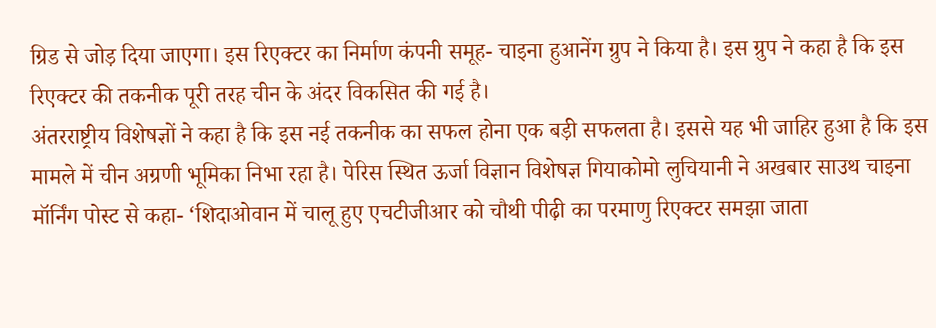ग्रिड से जोड़ दिया जाएगा। इस रिएक्टर का निर्माण कंपनी समूह- चाइना हुआनेंग ग्रुप ने किया है। इस ग्रुप ने कहा है कि इस रिएक्टर की तकनीक पूरी तरह चीन के अंदर विकसित की गई है।
अंतरराष्ट्रीय विशेषज्ञों ने कहा है कि इस नई तकनीक का सफल होना एक बड़ी सफलता है। इससे यह भी जाहिर हुआ है कि इस मामले में चीन अग्रणी भूमिका निभा रहा है। पेरिस स्थित ऊर्जा विज्ञान विशेषज्ञ गियाकोमो लुचियानी ने अखबार साउथ चाइना मॉर्निंग पोस्ट से कहा- ‘शिदाओवान में चालू हुए एचटीजीआर को चौथी पीढ़ी का परमाणु रिएक्टर समझा जाता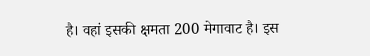है। वहां इसकी क्षमता 200 मेगावाट है। इस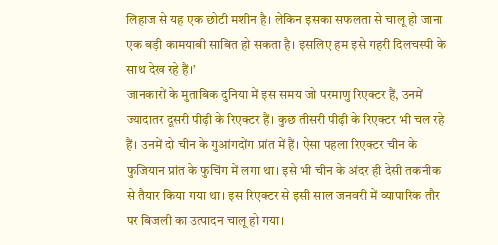लिहाज से यह एक छोटी मशीन है। लेकिन इसका सफलता से चालू हो जाना एक बड़ी कामयाबी साबित हो सकता है। इसलिए हम इसे गहरी दिलचस्पी के साथ देख रहे हैं।’
जानकारों के मुताबिक दुनिया में इस समय जो परमाणु रिएक्टर हैं, उनमें ज्यादातर दूसरी पीढ़ी के रिएक्टर हैं। कुछ तीसरी पीढ़ी के रिएक्टर भी चल रहे हैं। उनमें दो चीन के गुआंगदोंग प्रांत में हैं। ऐसा पहला रिएक्टर चीन के फुजियान प्रांत के फुचिंग में लगा था। इसे भी चीन के अंदर ही देसी तकनीक से तैयार किया गया था। इस रिएक्टर से इसी साल जनवरी में व्यापारिक तौर पर बिजली का उत्पादन चालू हो गया।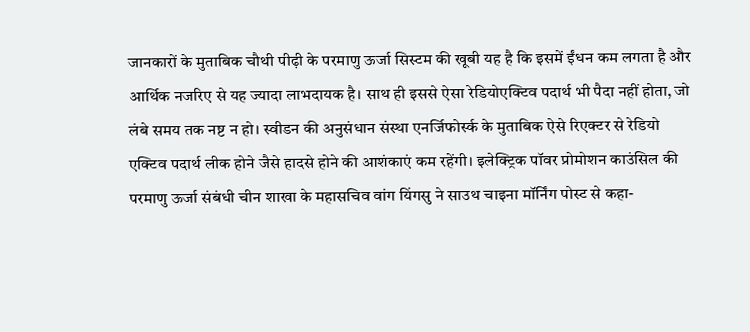जानकारों के मुताबिक चौथी पीढ़ी के परमाणु ऊर्जा सिस्टम की खूबी यह है कि इसमें ईंधन कम लगता है और आर्थिक नजरिए से यह ज्यादा लाभदायक है। साथ ही इससे ऐसा रेडियोएक्टिव पदार्थ भी पैदा नहीं होता, जो लंबे समय तक नष्ट न हो। स्वीडन की अनुसंधान संस्था एनर्जिफोर्स्क के मुताबिक ऐसे रिएक्टर से रेडियो एक्टिव पदार्थ लीक होने जैसे हादसे होने की आशंकाएं कम रहेंगी। इलेक्ट्रिक पॉवर प्रोमोशन काउंसिल की परमाणु ऊर्जा संबंधी चीन शाखा के महासचिव वांग यिंगसु ने साउथ चाइना मॉर्निंग पोस्ट से कहा-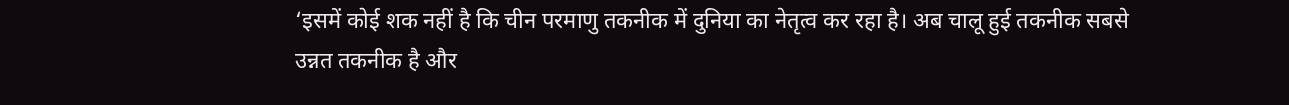‘इसमें कोई शक नहीं है कि चीन परमाणु तकनीक में दुनिया का नेतृत्व कर रहा है। अब चालू हुई तकनीक सबसे उन्नत तकनीक है और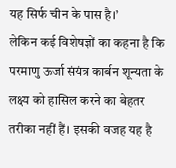यह सिर्फ चीन के पास है।’
लेकिन कई विशेषज्ञों का कहना है कि परमाणु ऊर्जा संयंत्र कार्बन शून्यता के लक्ष्य को हासिल करने का बेहतर तरीका नहीं हैं। इसकी वजह यह है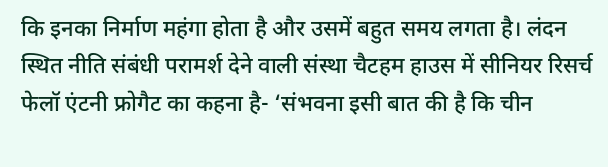कि इनका निर्माण महंगा होता है और उसमें बहुत समय लगता है। लंदन स्थित नीति संबंधी परामर्श देने वाली संस्था चैटहम हाउस में सीनियर रिसर्च फेलॉ एंटनी फ्रोगैट का कहना है- ‘संभवना इसी बात की है कि चीन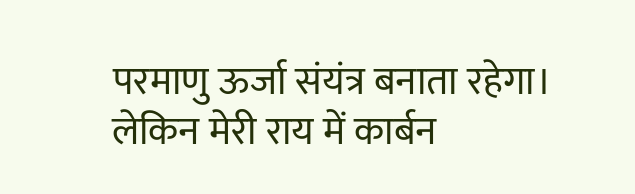परमाणु ऊर्जा संयंत्र बनाता रहेगा। लेकिन मेरी राय में कार्बन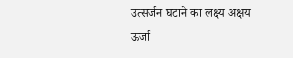उत्सर्जन घटाने का लक्ष्य अक्षय ऊर्जा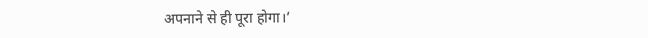अपनाने से ही पूरा होगा।’